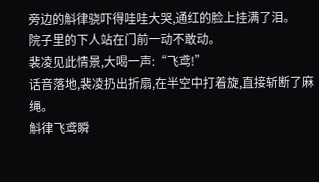旁边的斛律骁吓得哇哇大哭,通红的脸上挂满了泪。
院子里的下人站在门前一动不敢动。
裴凌见此情景,大喝一声:“飞鸢!”
话音落地,裴凌扔出折扇,在半空中打着旋,直接斩断了麻绳。
斛律飞鸢瞬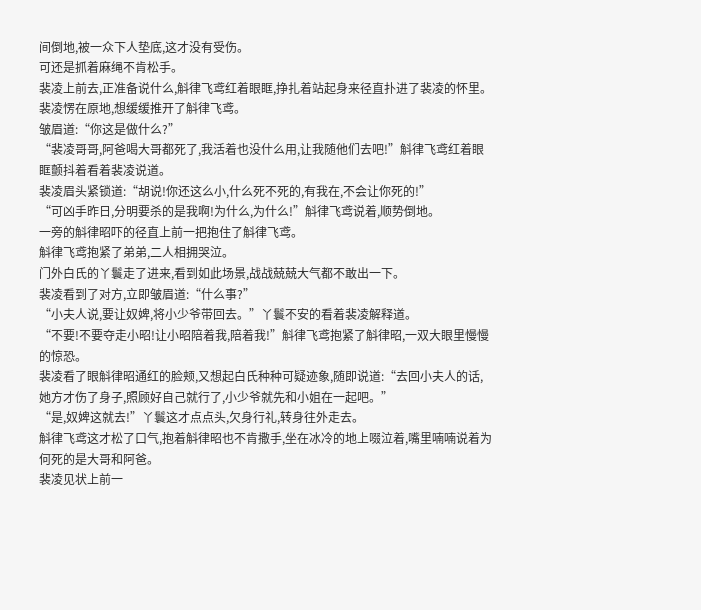间倒地,被一众下人垫底,这才没有受伤。
可还是抓着麻绳不肯松手。
裴凌上前去,正准备说什么,斛律飞鸢红着眼眶,挣扎着站起身来径直扑进了裴凌的怀里。
裴凌愣在原地,想缓缓推开了斛律飞鸢。
皱眉道:“你这是做什么?”
“裴凌哥哥,阿爸喝大哥都死了,我活着也没什么用,让我随他们去吧!”斛律飞鸢红着眼眶颤抖着看着裴凌说道。
裴凌眉头紧锁道:“胡说!你还这么小,什么死不死的,有我在,不会让你死的!”
“可凶手昨日,分明要杀的是我啊!为什么,为什么!”斛律飞鸢说着,顺势倒地。
一旁的斛律昭吓的径直上前一把抱住了斛律飞鸢。
斛律飞鸢抱紧了弟弟,二人相拥哭泣。
门外白氏的丫鬟走了进来,看到如此场景,战战兢兢大气都不敢出一下。
裴凌看到了对方,立即皱眉道:“什么事?”
“小夫人说,要让奴婢,将小少爷带回去。”丫鬟不安的看着裴凌解释道。
“不要!不要夺走小昭!让小昭陪着我,陪着我!”斛律飞鸢抱紧了斛律昭,一双大眼里慢慢的惊恐。
裴凌看了眼斛律昭通红的脸颊,又想起白氏种种可疑迹象,随即说道:“去回小夫人的话,她方才伤了身子,照顾好自己就行了,小少爷就先和小姐在一起吧。”
“是,奴婢这就去!”丫鬟这才点点头,欠身行礼,转身往外走去。
斛律飞鸢这才松了口气,抱着斛律昭也不肯撒手,坐在冰冷的地上啜泣着,嘴里喃喃说着为何死的是大哥和阿爸。
裴凌见状上前一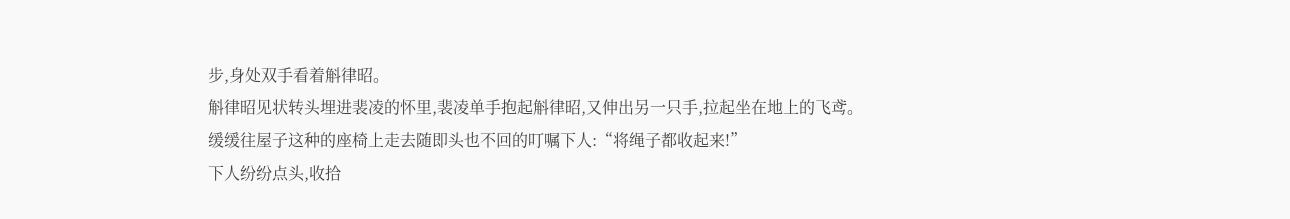步,身处双手看着斛律昭。
斛律昭见状转头埋进裴凌的怀里,裴凌单手抱起斛律昭,又伸出另一只手,拉起坐在地上的飞鸢。
缓缓往屋子这种的座椅上走去随即头也不回的叮嘱下人:“将绳子都收起来!”
下人纷纷点头,收拾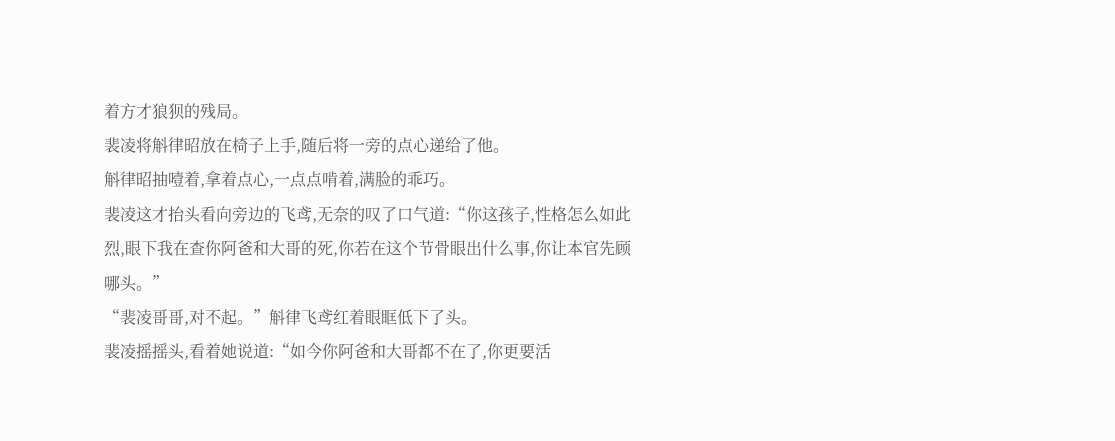着方才狼狈的残局。
裴凌将斛律昭放在椅子上手,随后将一旁的点心递给了他。
斛律昭抽噎着,拿着点心,一点点啃着,满脸的乖巧。
裴凌这才抬头看向旁边的飞鸢,无奈的叹了口气道:“你这孩子,性格怎么如此烈,眼下我在查你阿爸和大哥的死,你若在这个节骨眼出什么事,你让本官先顾哪头。”
“裴凌哥哥,对不起。”斛律飞鸢红着眼眶低下了头。
裴凌摇摇头,看着她说道:“如今你阿爸和大哥都不在了,你更要活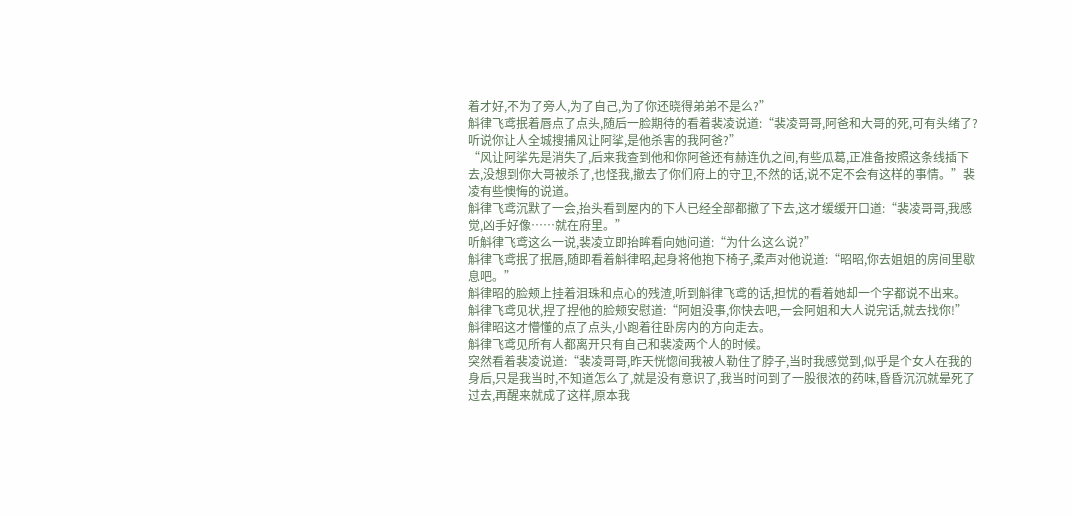着才好,不为了旁人,为了自己,为了你还晓得弟弟不是么?”
斛律飞鸢抿着唇点了点头,随后一脸期待的看着裴凌说道:“裴凌哥哥,阿爸和大哥的死,可有头绪了?听说你让人全城搜捕风让阿挲,是他杀害的我阿爸?”
“风让阿挲先是消失了,后来我查到他和你阿爸还有赫连仇之间,有些瓜葛,正准备按照这条线插下去,没想到你大哥被杀了,也怪我,撤去了你们府上的守卫,不然的话,说不定不会有这样的事情。”裴凌有些懊悔的说道。
斛律飞鸢沉默了一会,抬头看到屋内的下人已经全部都撤了下去,这才缓缓开口道:“裴凌哥哥,我感觉,凶手好像……就在府里。”
听斛律飞鸢这么一说,裴凌立即抬眸看向她问道:“为什么这么说?”
斛律飞鸢抿了抿唇,随即看着斛律昭,起身将他抱下椅子,柔声对他说道:“昭昭,你去姐姐的房间里歇息吧。”
斛律昭的脸颊上挂着泪珠和点心的残渣,听到斛律飞鸢的话,担忧的看着她却一个字都说不出来。
斛律飞鸢见状,捏了捏他的脸颊安慰道:“阿姐没事,你快去吧,一会阿姐和大人说完话,就去找你!”
斛律昭这才懵懂的点了点头,小跑着往卧房内的方向走去。
斛律飞鸢见所有人都离开只有自己和裴凌两个人的时候。
突然看着裴凌说道:“裴凌哥哥,昨天恍惚间我被人勒住了脖子,当时我感觉到,似乎是个女人在我的身后,只是我当时,不知道怎么了,就是没有意识了,我当时问到了一股很浓的药味,昏昏沉沉就晕死了过去,再醒来就成了这样,原本我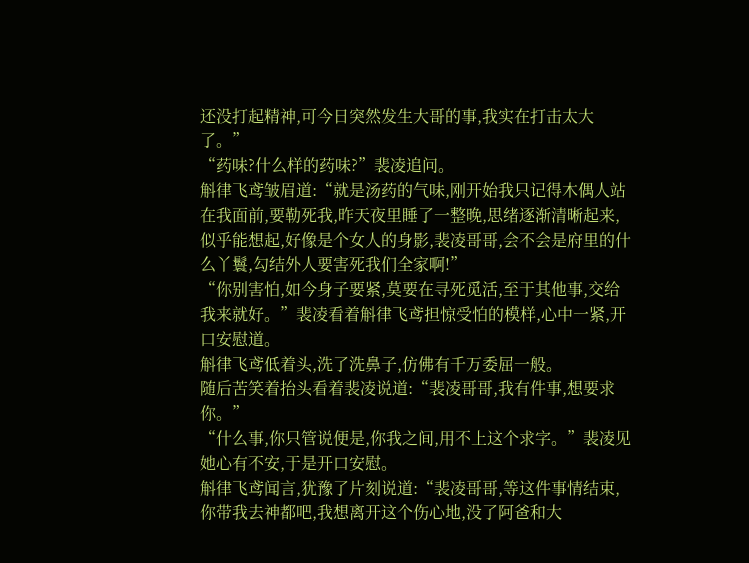还没打起精神,可今日突然发生大哥的事,我实在打击太大了。”
“药味?什么样的药味?”裴凌追问。
斛律飞鸢皱眉道:“就是汤药的气味,刚开始我只记得木偶人站在我面前,要勒死我,昨天夜里睡了一整晚,思绪逐渐清晰起来,似乎能想起,好像是个女人的身影,裴凌哥哥,会不会是府里的什么丫鬟,勾结外人要害死我们全家啊!”
“你别害怕,如今身子要紧,莫要在寻死觅活,至于其他事,交给我来就好。”裴凌看着斛律飞鸢担惊受怕的模样,心中一紧,开口安慰道。
斛律飞鸢低着头,洗了洗鼻子,仿佛有千万委屈一般。
随后苦笑着抬头看着裴凌说道:“裴凌哥哥,我有件事,想要求你。”
“什么事,你只管说便是,你我之间,用不上这个求字。”裴凌见她心有不安,于是开口安慰。
斛律飞鸢闻言,犹豫了片刻说道:“裴凌哥哥,等这件事情结束,你带我去神都吧,我想离开这个伤心地,没了阿爸和大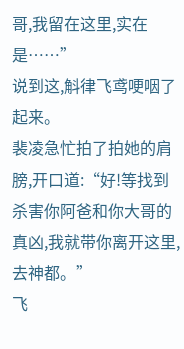哥,我留在这里,实在是……”
说到这,斛律飞鸢哽咽了起来。
裴凌急忙拍了拍她的肩膀,开口道:“好!等找到杀害你阿爸和你大哥的真凶,我就带你离开这里,去神都。”
飞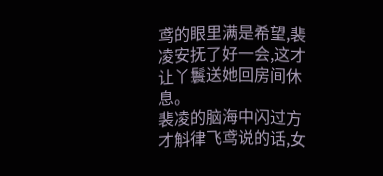鸢的眼里满是希望,裴凌安抚了好一会,这才让丫鬟送她回房间休息。
裴凌的脑海中闪过方才斛律飞鸢说的话,女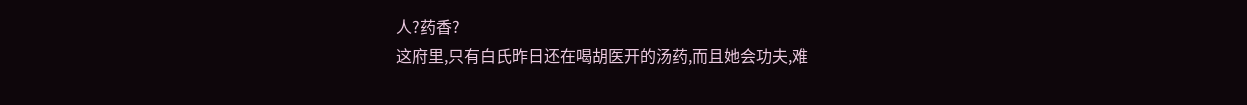人?药香?
这府里,只有白氏昨日还在喝胡医开的汤药,而且她会功夫,难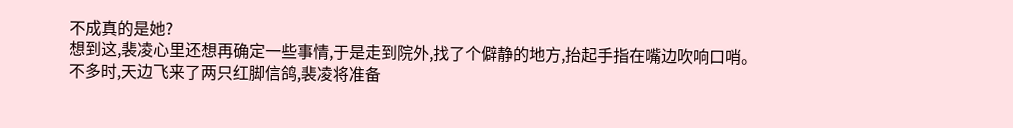不成真的是她?
想到这,裴凌心里还想再确定一些事情,于是走到院外,找了个僻静的地方,抬起手指在嘴边吹响口哨。
不多时,天边飞来了两只红脚信鸽,裴凌将准备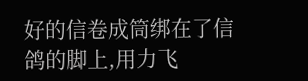好的信卷成筒绑在了信鸽的脚上,用力飞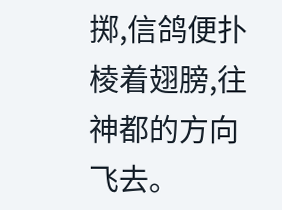掷,信鸽便扑棱着翅膀,往神都的方向飞去。